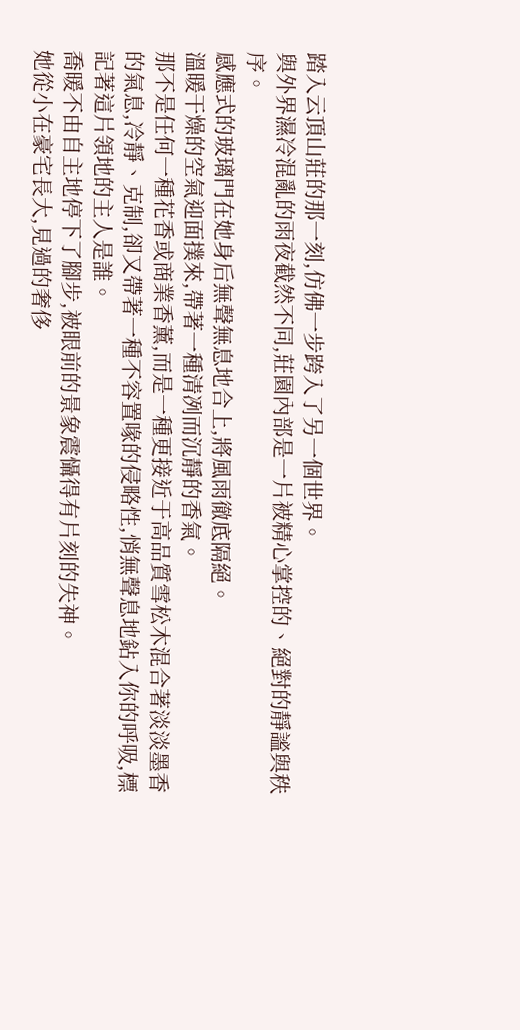踏入云頂山莊的那一刻,仿佛一步跨入了另一個世界。
與外界濕冷混亂的雨夜截然不同,莊園內部是一片被精心掌控的、絕對的靜謐與秩序。
感應式的玻璃門在她身后無聲無息地合上,將風雨徹底隔絕。
溫暖干燥的空氣迎面撲來,帶著一種清冽而沉靜的香氣。
那不是任何一種花香或商業香薰,而是一種更接近于高品質雪松木混合著淡淡墨香的氣息,冷靜、克制,卻又帶著一種不容置喙的侵略性,悄無聲息地鉆入你的呼吸,標記著這片領地的主人是誰。
喬暖不由自主地停下了腳步,被眼前的景象震懾得有片刻的失神。
她從小在豪宅長大,見過的奢侈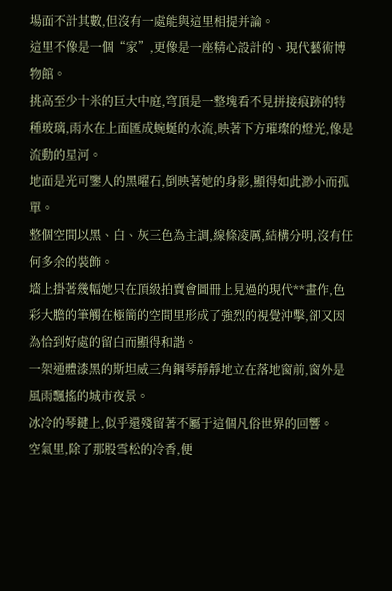場面不計其數,但沒有一處能與這里相提并論。
這里不像是一個“家”,更像是一座精心設計的、現代藝術博物館。
挑高至少十米的巨大中庭,穹頂是一整塊看不見拼接痕跡的特種玻璃,雨水在上面匯成蜿蜒的水流,映著下方璀璨的燈光,像是流動的星河。
地面是光可鑒人的黑曜石,倒映著她的身影,顯得如此渺小而孤單。
整個空間以黑、白、灰三色為主調,線條凌厲,結構分明,沒有任何多余的裝飾。
墻上掛著幾幅她只在頂級拍賣會圖冊上見過的現代**畫作,色彩大膽的筆觸在極簡的空間里形成了強烈的視覺沖擊,卻又因為恰到好處的留白而顯得和諧。
一架通體漆黑的斯坦威三角鋼琴靜靜地立在落地窗前,窗外是風雨飄搖的城市夜景。
冰冷的琴鍵上,似乎還殘留著不屬于這個凡俗世界的回響。
空氣里,除了那股雪松的冷香,便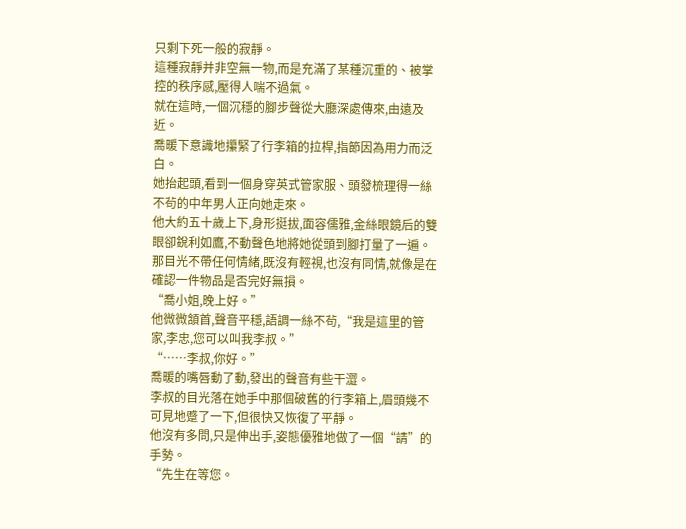只剩下死一般的寂靜。
這種寂靜并非空無一物,而是充滿了某種沉重的、被掌控的秩序感,壓得人喘不過氣。
就在這時,一個沉穩的腳步聲從大廳深處傳來,由遠及近。
喬暖下意識地攥緊了行李箱的拉桿,指節因為用力而泛白。
她抬起頭,看到一個身穿英式管家服、頭發梳理得一絲不茍的中年男人正向她走來。
他大約五十歲上下,身形挺拔,面容儒雅,金絲眼鏡后的雙眼卻銳利如鷹,不動聲色地將她從頭到腳打量了一遍。
那目光不帶任何情緒,既沒有輕視,也沒有同情,就像是在確認一件物品是否完好無損。
“喬小姐,晚上好。”
他微微頷首,聲音平穩,語調一絲不茍,“我是這里的管家,李忠,您可以叫我李叔。”
“……李叔,你好。”
喬暖的嘴唇動了動,發出的聲音有些干澀。
李叔的目光落在她手中那個破舊的行李箱上,眉頭幾不可見地蹙了一下,但很快又恢復了平靜。
他沒有多問,只是伸出手,姿態優雅地做了一個“請”的手勢。
“先生在等您。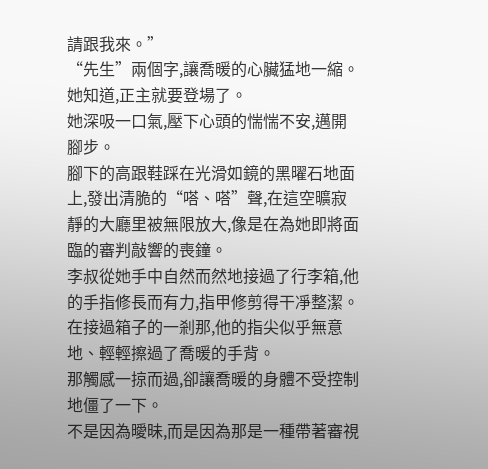請跟我來。”
“先生”兩個字,讓喬暖的心臟猛地一縮。
她知道,正主就要登場了。
她深吸一口氣,壓下心頭的惴惴不安,邁開腳步。
腳下的高跟鞋踩在光滑如鏡的黑曜石地面上,發出清脆的“嗒、嗒”聲,在這空曠寂靜的大廳里被無限放大,像是在為她即將面臨的審判敲響的喪鐘。
李叔從她手中自然而然地接過了行李箱,他的手指修長而有力,指甲修剪得干凈整潔。
在接過箱子的一剎那,他的指尖似乎無意地、輕輕擦過了喬暖的手背。
那觸感一掠而過,卻讓喬暖的身體不受控制地僵了一下。
不是因為曖昧,而是因為那是一種帶著審視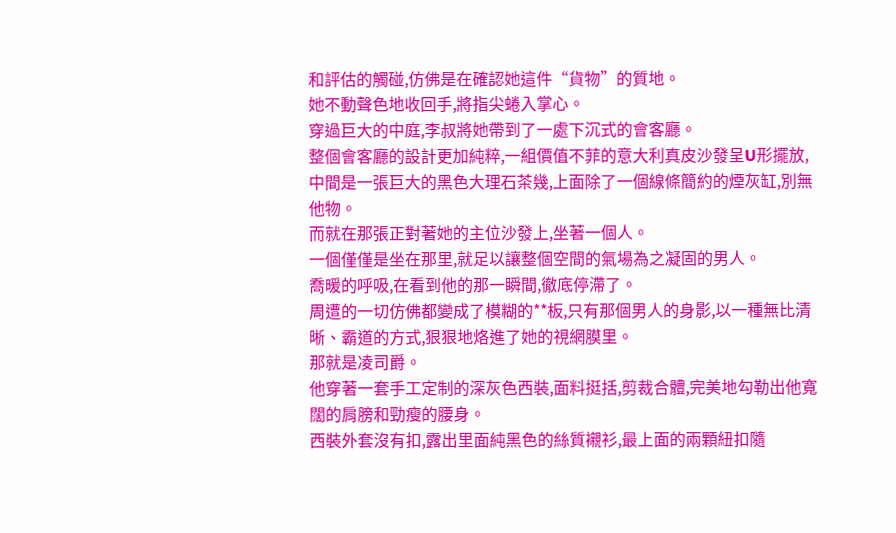和評估的觸碰,仿佛是在確認她這件“貨物”的質地。
她不動聲色地收回手,將指尖蜷入掌心。
穿過巨大的中庭,李叔將她帶到了一處下沉式的會客廳。
整個會客廳的設計更加純粹,一組價值不菲的意大利真皮沙發呈U形擺放,中間是一張巨大的黑色大理石茶幾,上面除了一個線條簡約的煙灰缸,別無他物。
而就在那張正對著她的主位沙發上,坐著一個人。
一個僅僅是坐在那里,就足以讓整個空間的氣場為之凝固的男人。
喬暖的呼吸,在看到他的那一瞬間,徹底停滯了。
周遭的一切仿佛都變成了模糊的**板,只有那個男人的身影,以一種無比清晰、霸道的方式,狠狠地烙進了她的視網膜里。
那就是凌司爵。
他穿著一套手工定制的深灰色西裝,面料挺括,剪裁合體,完美地勾勒出他寬闊的肩膀和勁瘦的腰身。
西裝外套沒有扣,露出里面純黑色的絲質襯衫,最上面的兩顆紐扣隨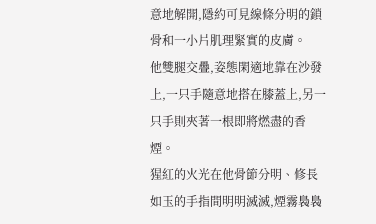意地解開,隱約可見線條分明的鎖骨和一小片肌理緊實的皮膚。
他雙腿交疊,姿態閑適地靠在沙發上,一只手隨意地搭在膝蓋上,另一只手則夾著一根即將燃盡的香煙。
猩紅的火光在他骨節分明、修長如玉的手指間明明滅滅,煙霧裊裊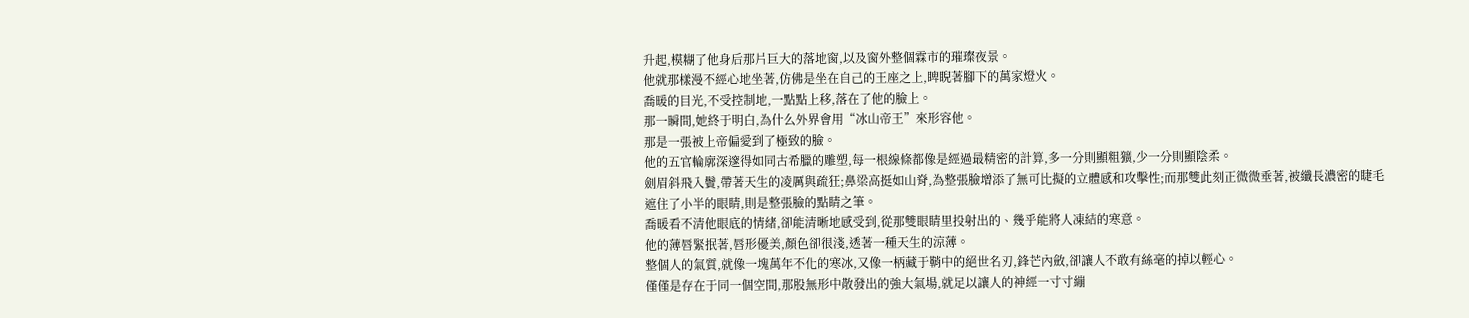升起,模糊了他身后那片巨大的落地窗,以及窗外整個霖市的璀璨夜景。
他就那樣漫不經心地坐著,仿佛是坐在自己的王座之上,睥睨著腳下的萬家燈火。
喬暖的目光,不受控制地,一點點上移,落在了他的臉上。
那一瞬間,她終于明白,為什么外界會用“冰山帝王”來形容他。
那是一張被上帝偏愛到了極致的臉。
他的五官輪廓深邃得如同古希臘的雕塑,每一根線條都像是經過最精密的計算,多一分則顯粗獷,少一分則顯陰柔。
劍眉斜飛入鬢,帶著天生的凌厲與疏狂;鼻梁高挺如山脊,為整張臉增添了無可比擬的立體感和攻擊性;而那雙此刻正微微垂著,被纖長濃密的睫毛遮住了小半的眼睛,則是整張臉的點睛之筆。
喬暖看不清他眼底的情緒,卻能清晰地感受到,從那雙眼睛里投射出的、幾乎能將人凍結的寒意。
他的薄唇緊抿著,唇形優美,顏色卻很淺,透著一種天生的涼薄。
整個人的氣質,就像一塊萬年不化的寒冰,又像一柄藏于鞘中的絕世名刃,鋒芒內斂,卻讓人不敢有絲毫的掉以輕心。
僅僅是存在于同一個空間,那股無形中散發出的強大氣場,就足以讓人的神經一寸寸繃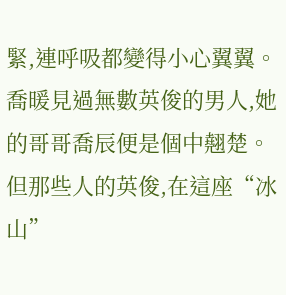緊,連呼吸都變得小心翼翼。
喬暖見過無數英俊的男人,她的哥哥喬辰便是個中翹楚。
但那些人的英俊,在這座“冰山”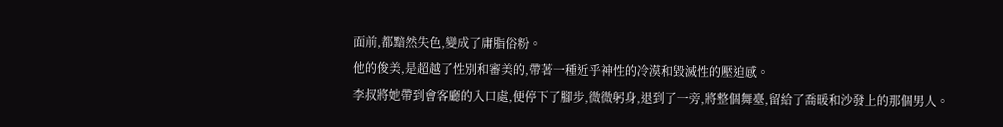面前,都黯然失色,變成了庸脂俗粉。
他的俊美,是超越了性別和審美的,帶著一種近乎神性的冷漠和毀滅性的壓迫感。
李叔將她帶到會客廳的入口處,便停下了腳步,微微躬身,退到了一旁,將整個舞臺,留給了喬暖和沙發上的那個男人。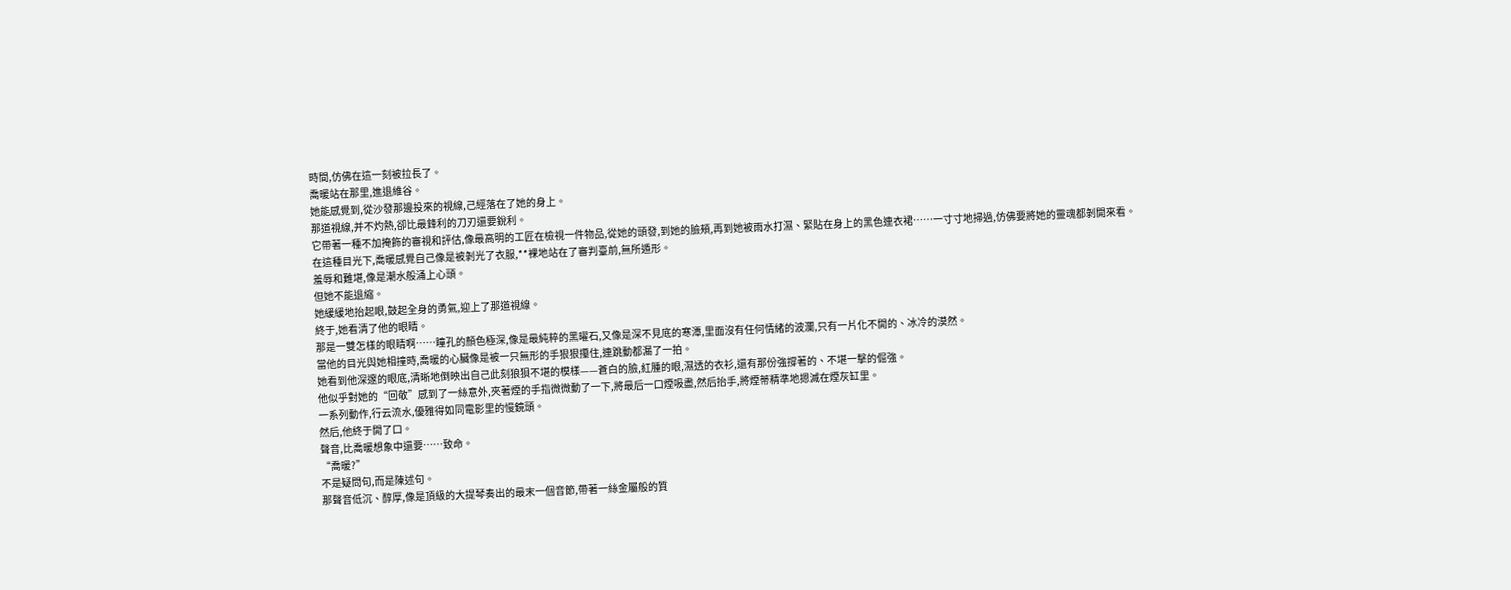時間,仿佛在這一刻被拉長了。
喬暖站在那里,進退維谷。
她能感覺到,從沙發那邊投來的視線,己經落在了她的身上。
那道視線,并不灼熱,卻比最鋒利的刀刃還要銳利。
它帶著一種不加掩飾的審視和評估,像最高明的工匠在檢視一件物品,從她的頭發,到她的臉頰,再到她被雨水打濕、緊貼在身上的黑色連衣裙……一寸寸地掃過,仿佛要將她的靈魂都剝開來看。
在這種目光下,喬暖感覺自己像是被剝光了衣服,**裸地站在了審判臺前,無所遁形。
羞辱和難堪,像是潮水般涌上心頭。
但她不能退縮。
她緩緩地抬起眼,鼓起全身的勇氣,迎上了那道視線。
終于,她看清了他的眼睛。
那是一雙怎樣的眼睛啊……瞳孔的顏色極深,像是最純粹的黑曜石,又像是深不見底的寒潭,里面沒有任何情緒的波瀾,只有一片化不開的、冰冷的漠然。
當他的目光與她相撞時,喬暖的心臟像是被一只無形的手狠狠攥住,連跳動都漏了一拍。
她看到他深邃的眼底,清晰地倒映出自己此刻狼狽不堪的模樣——蒼白的臉,紅腫的眼,濕透的衣衫,還有那份強撐著的、不堪一擊的倔強。
他似乎對她的“回敬”感到了一絲意外,夾著煙的手指微微動了一下,將最后一口煙吸盡,然后抬手,將煙蒂精準地摁滅在煙灰缸里。
一系列動作,行云流水,優雅得如同電影里的慢鏡頭。
然后,他終于開了口。
聲音,比喬暖想象中還要……致命。
“喬暖?”
不是疑問句,而是陳述句。
那聲音低沉、醇厚,像是頂級的大提琴奏出的最末一個音節,帶著一絲金屬般的質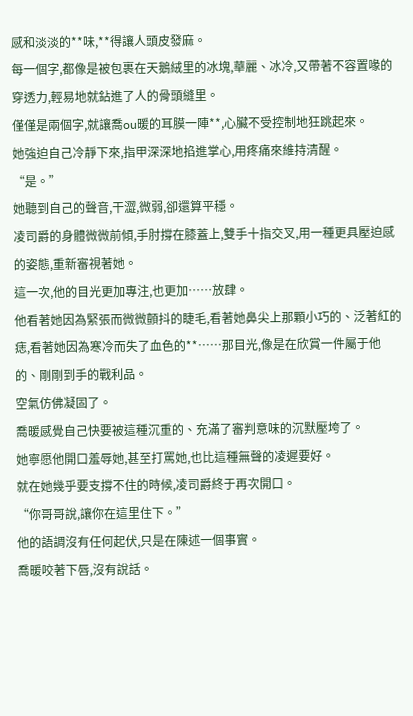感和淡淡的**味,**得讓人頭皮發麻。
每一個字,都像是被包裹在天鵝絨里的冰塊,華麗、冰冷,又帶著不容置喙的穿透力,輕易地就鉆進了人的骨頭縫里。
僅僅是兩個字,就讓喬ou暖的耳膜一陣**,心臟不受控制地狂跳起來。
她強迫自己冷靜下來,指甲深深地掐進掌心,用疼痛來維持清醒。
“是。”
她聽到自己的聲音,干澀,微弱,卻還算平穩。
凌司爵的身體微微前傾,手肘撐在膝蓋上,雙手十指交叉,用一種更具壓迫感的姿態,重新審視著她。
這一次,他的目光更加專注,也更加……放肆。
他看著她因為緊張而微微顫抖的睫毛,看著她鼻尖上那顆小巧的、泛著紅的痣,看著她因為寒冷而失了血色的**……那目光,像是在欣賞一件屬于他的、剛剛到手的戰利品。
空氣仿佛凝固了。
喬暖感覺自己快要被這種沉重的、充滿了審判意味的沉默壓垮了。
她寧愿他開口羞辱她,甚至打罵她,也比這種無聲的凌遲要好。
就在她幾乎要支撐不住的時候,凌司爵終于再次開口。
“你哥哥說,讓你在這里住下。”
他的語調沒有任何起伏,只是在陳述一個事實。
喬暖咬著下唇,沒有說話。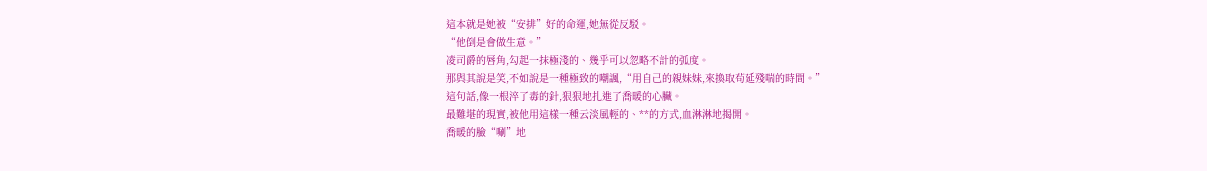這本就是她被“安排”好的命運,她無從反駁。
“他倒是會做生意。”
凌司爵的唇角,勾起一抹極淺的、幾乎可以忽略不計的弧度。
那與其說是笑,不如說是一種極致的嘲諷,“用自己的親妹妹,來換取茍延殘喘的時間。”
這句話,像一根淬了毒的針,狠狠地扎進了喬暖的心臟。
最難堪的現實,被他用這樣一種云淡風輕的、**的方式,血淋淋地揭開。
喬暖的臉“唰”地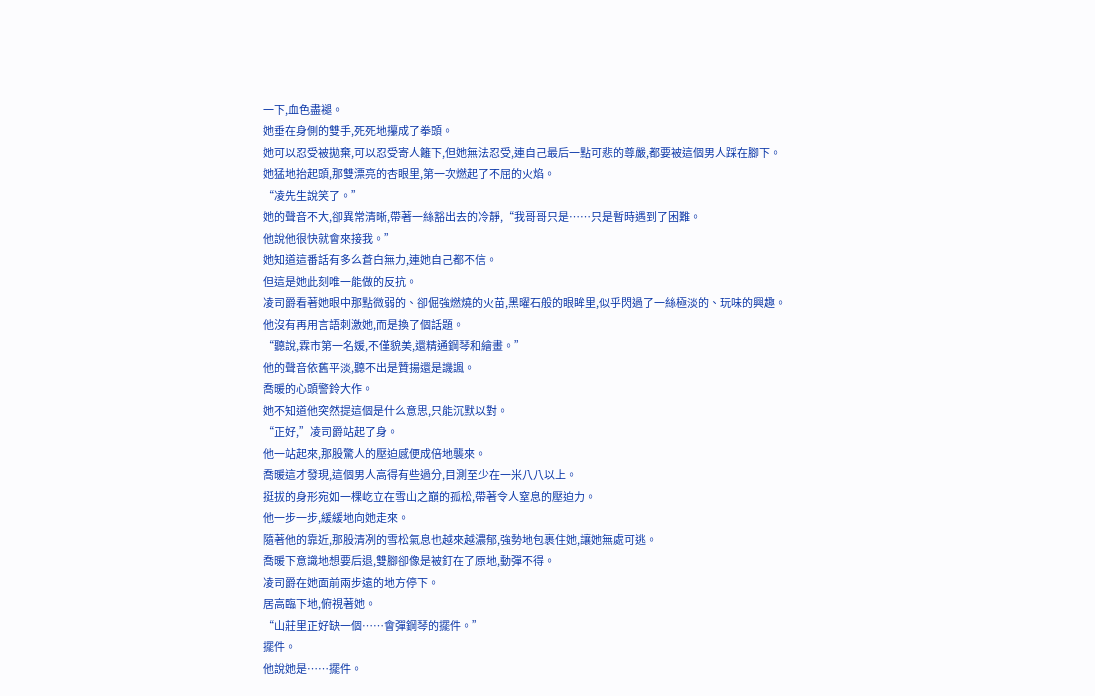一下,血色盡褪。
她垂在身側的雙手,死死地攥成了拳頭。
她可以忍受被拋棄,可以忍受寄人籬下,但她無法忍受,連自己最后一點可悲的尊嚴,都要被這個男人踩在腳下。
她猛地抬起頭,那雙漂亮的杏眼里,第一次燃起了不屈的火焰。
“凌先生說笑了。”
她的聲音不大,卻異常清晰,帶著一絲豁出去的冷靜,“我哥哥只是……只是暫時遇到了困難。
他說他很快就會來接我。”
她知道這番話有多么蒼白無力,連她自己都不信。
但這是她此刻唯一能做的反抗。
凌司爵看著她眼中那點微弱的、卻倔強燃燒的火苗,黑曜石般的眼眸里,似乎閃過了一絲極淡的、玩味的興趣。
他沒有再用言語刺激她,而是換了個話題。
“聽說,霖市第一名媛,不僅貌美,還精通鋼琴和繪畫。”
他的聲音依舊平淡,聽不出是贊揚還是譏諷。
喬暖的心頭警鈴大作。
她不知道他突然提這個是什么意思,只能沉默以對。
“正好,”凌司爵站起了身。
他一站起來,那股驚人的壓迫感便成倍地襲來。
喬暖這才發現,這個男人高得有些過分,目測至少在一米八八以上。
挺拔的身形宛如一棵屹立在雪山之巔的孤松,帶著令人窒息的壓迫力。
他一步一步,緩緩地向她走來。
隨著他的靠近,那股清冽的雪松氣息也越來越濃郁,強勢地包裹住她,讓她無處可逃。
喬暖下意識地想要后退,雙腳卻像是被釘在了原地,動彈不得。
凌司爵在她面前兩步遠的地方停下。
居高臨下地,俯視著她。
“山莊里正好缺一個……會彈鋼琴的擺件。”
擺件。
他說她是……擺件。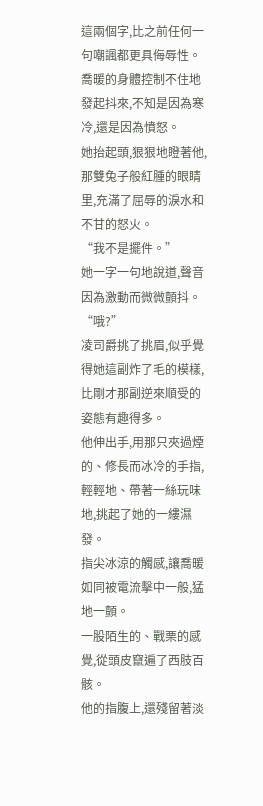這兩個字,比之前任何一句嘲諷都更具侮辱性。
喬暖的身體控制不住地發起抖來,不知是因為寒冷,還是因為憤怒。
她抬起頭,狠狠地瞪著他,那雙兔子般紅腫的眼睛里,充滿了屈辱的淚水和不甘的怒火。
“我不是擺件。”
她一字一句地說道,聲音因為激動而微微顫抖。
“哦?”
凌司爵挑了挑眉,似乎覺得她這副炸了毛的模樣,比剛才那副逆來順受的姿態有趣得多。
他伸出手,用那只夾過煙的、修長而冰冷的手指,輕輕地、帶著一絲玩味地,挑起了她的一縷濕發。
指尖冰涼的觸感,讓喬暖如同被電流擊中一般,猛地一顫。
一股陌生的、戰栗的感覺,從頭皮竄遍了西肢百骸。
他的指腹上,還殘留著淡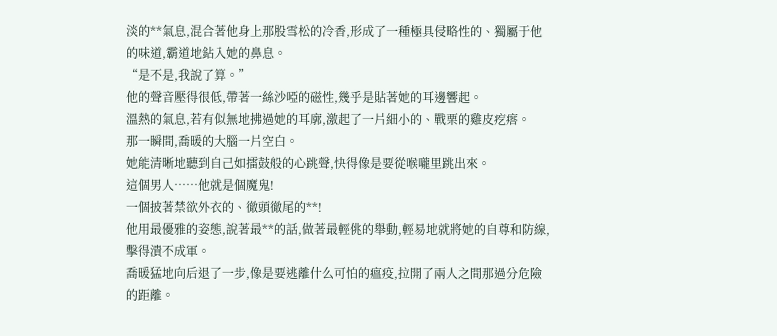淡的**氣息,混合著他身上那股雪松的冷香,形成了一種極具侵略性的、獨屬于他的味道,霸道地鉆入她的鼻息。
“是不是,我說了算。”
他的聲音壓得很低,帶著一絲沙啞的磁性,幾乎是貼著她的耳邊響起。
溫熱的氣息,若有似無地拂過她的耳廓,激起了一片細小的、戰栗的雞皮疙瘩。
那一瞬間,喬暖的大腦一片空白。
她能清晰地聽到自己如擂鼓般的心跳聲,快得像是要從喉嚨里跳出來。
這個男人……他就是個魔鬼!
一個披著禁欲外衣的、徹頭徹尾的**!
他用最優雅的姿態,說著最**的話,做著最輕佻的舉動,輕易地就將她的自尊和防線,擊得潰不成軍。
喬暖猛地向后退了一步,像是要逃離什么可怕的瘟疫,拉開了兩人之間那過分危險的距離。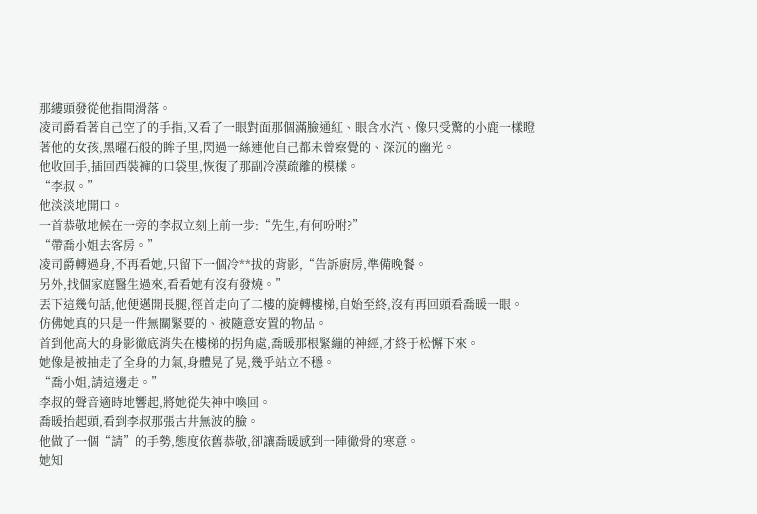那縷頭發從他指間滑落。
凌司爵看著自己空了的手指,又看了一眼對面那個滿臉通紅、眼含水汽、像只受驚的小鹿一樣瞪著他的女孩,黑曜石般的眸子里,閃過一絲連他自己都未曾察覺的、深沉的幽光。
他收回手,插回西裝褲的口袋里,恢復了那副冷漠疏離的模樣。
“李叔。”
他淡淡地開口。
一首恭敬地候在一旁的李叔立刻上前一步:“先生,有何吩咐?”
“帶喬小姐去客房。”
凌司爵轉過身,不再看她,只留下一個冷**拔的背影,“告訴廚房,準備晚餐。
另外,找個家庭醫生過來,看看她有沒有發燒。”
丟下這幾句話,他便邁開長腿,徑首走向了二樓的旋轉樓梯,自始至終,沒有再回頭看喬暖一眼。
仿佛她真的只是一件無關緊要的、被隨意安置的物品。
首到他高大的身影徹底消失在樓梯的拐角處,喬暖那根緊繃的神經,才終于松懈下來。
她像是被抽走了全身的力氣,身體晃了晃,幾乎站立不穩。
“喬小姐,請這邊走。”
李叔的聲音適時地響起,將她從失神中喚回。
喬暖抬起頭,看到李叔那張古井無波的臉。
他做了一個“請”的手勢,態度依舊恭敬,卻讓喬暖感到一陣徹骨的寒意。
她知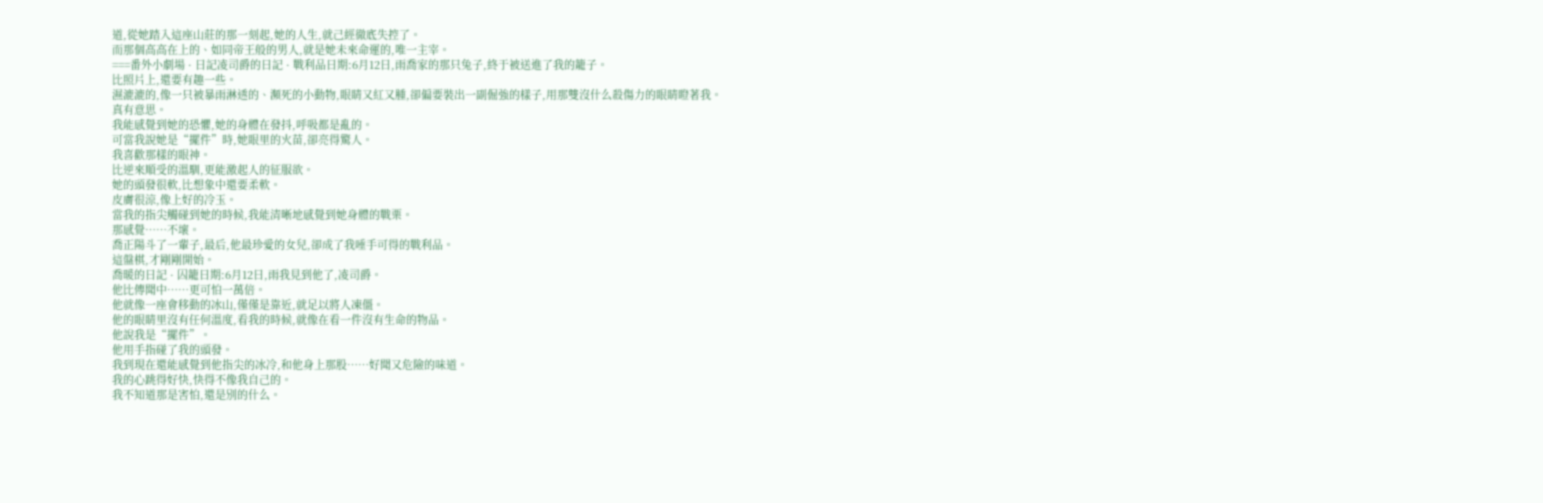道,從她踏入這座山莊的那一刻起,她的人生,就己經徹底失控了。
而那個高高在上的、如同帝王般的男人,就是她未來命運的,唯一主宰。
===番外小劇場 · 日記凌司爵的日記 · 戰利品日期:6月12日,雨喬家的那只兔子,終于被送進了我的籠子。
比照片上,還要有趣一些。
濕漉漉的,像一只被暴雨淋透的、瀕死的小動物,眼睛又紅又腫,卻偏要裝出一副倔強的樣子,用那雙沒什么殺傷力的眼睛瞪著我。
真有意思。
我能感覺到她的恐懼,她的身體在發抖,呼吸都是亂的。
可當我說她是“擺件”時,她眼里的火苗,卻亮得驚人。
我喜歡那樣的眼神。
比逆來順受的溫馴,更能激起人的征服欲。
她的頭發很軟,比想象中還要柔軟。
皮膚很涼,像上好的冷玉。
當我的指尖觸碰到她的時候,我能清晰地感覺到她身體的戰栗。
那感覺……不壞。
喬正陽斗了一輩子,最后,他最珍愛的女兒,卻成了我唾手可得的戰利品。
這盤棋,才剛剛開始。
喬暖的日記 · 囚籠日期:6月12日,雨我見到他了,凌司爵。
他比傳聞中……更可怕一萬倍。
他就像一座會移動的冰山,僅僅是靠近,就足以將人凍僵。
他的眼睛里沒有任何溫度,看我的時候,就像在看一件沒有生命的物品。
他說我是“擺件”。
他用手指碰了我的頭發。
我到現在還能感覺到他指尖的冰冷,和他身上那股……好聞又危險的味道。
我的心跳得好快,快得不像我自己的。
我不知道那是害怕,還是別的什么。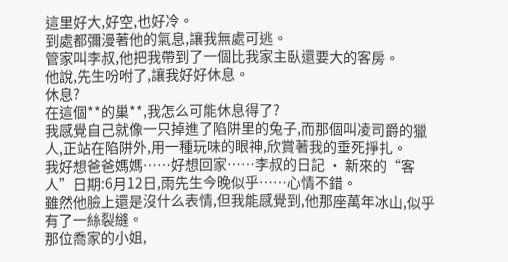這里好大,好空,也好冷。
到處都彌漫著他的氣息,讓我無處可逃。
管家叫李叔,他把我帶到了一個比我家主臥還要大的客房。
他說,先生吩咐了,讓我好好休息。
休息?
在這個**的巢**,我怎么可能休息得了?
我感覺自己就像一只掉進了陷阱里的兔子,而那個叫凌司爵的獵人,正站在陷阱外,用一種玩味的眼神,欣賞著我的垂死掙扎。
我好想爸爸媽媽……好想回家……李叔的日記 · 新來的“客人”日期:6月12日,雨先生今晚似乎……心情不錯。
雖然他臉上還是沒什么表情,但我能感覺到,他那座萬年冰山,似乎有了一絲裂縫。
那位喬家的小姐,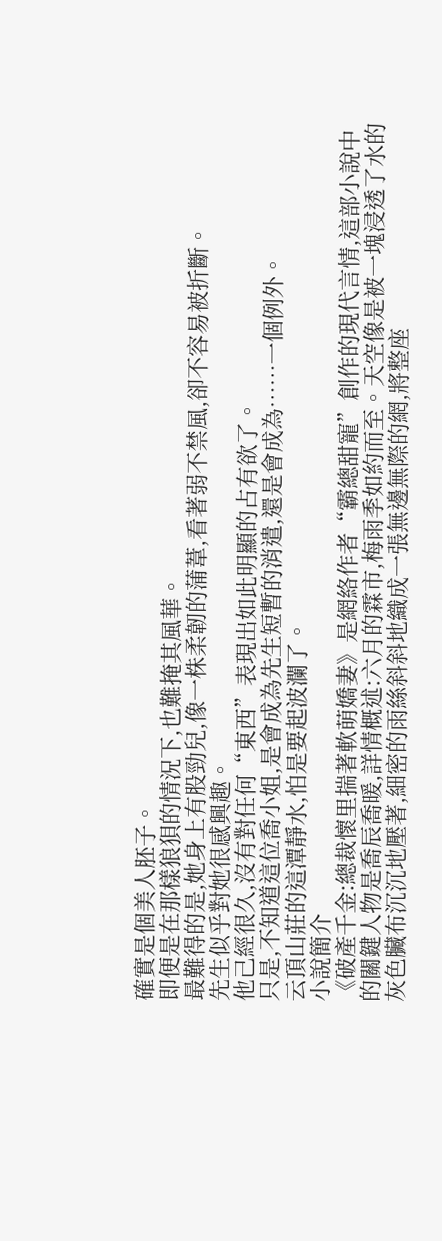確實是個美人胚子。
即便是在那樣狼狽的情況下,也難掩其風華。
最難得的是,她身上有股勁兒,像一株柔韌的蒲葦,看著弱不禁風,卻不容易被折斷。
先生似乎對她很感興趣。
他己經很久,沒有對任何“東西”表現出如此明顯的占有欲了。
只是,不知道這位喬小姐,是會成為先生短暫的消遣,還是會成為……一個例外。
云頂山莊的這潭靜水,怕是要起波瀾了。
小說簡介
《破產千金:總裁懷里揣著軟萌嬌妻》是網絡作者“霸總甜寵”創作的現代言情,這部小說中的關鍵人物是喬辰喬暖,詳情概述:六月的霖市,梅雨季如約而至。天空像是被一塊浸透了水的灰色臟布沉沉地壓著,細密的雨絲斜斜地織成一張無邊無際的網,將整座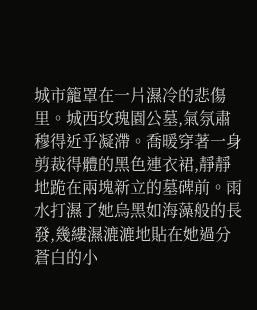城市籠罩在一片濕冷的悲傷里。城西玫瑰園公墓,氣氛肅穆得近乎凝滯。喬暖穿著一身剪裁得體的黑色連衣裙,靜靜地跪在兩塊新立的墓碑前。雨水打濕了她烏黑如海藻般的長發,幾縷濕漉漉地貼在她過分蒼白的小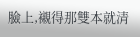臉上,襯得那雙本就清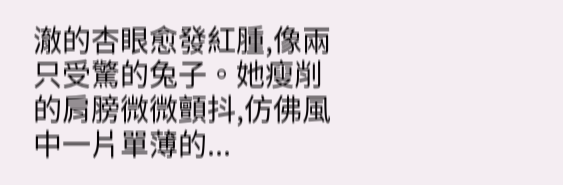澈的杏眼愈發紅腫,像兩只受驚的兔子。她瘦削的肩膀微微顫抖,仿佛風中一片單薄的...